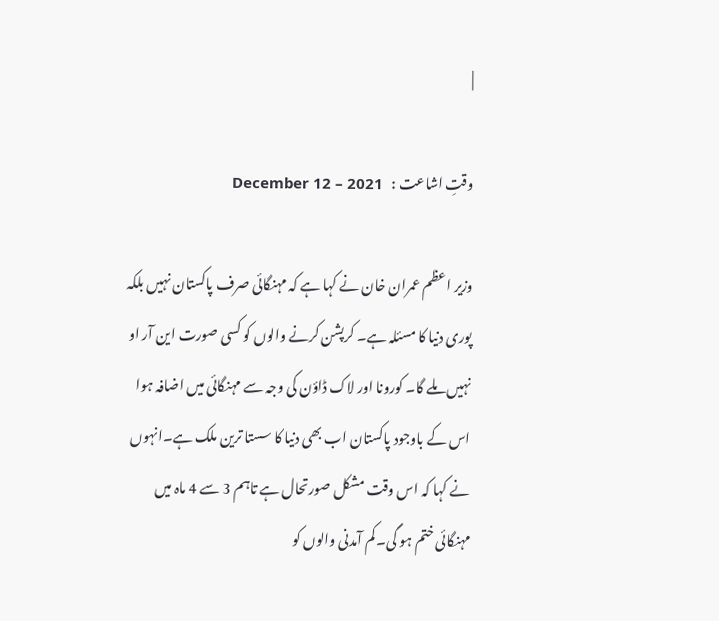|

وقتِ اشاعت :   December 12 – 2021

وزیر اعظم عمران خان نے کہا ہے کہ مہنگائی صرف پاکستان نہیں بلکہ پوری دنیا کا مسئلہ ہے۔ کرپشن کرنے والوں کو کسی صورت این آر او نہیں ملے گا۔ کورونا اور لاک ڈاؤن کی وجہ سے مہنگائی میں اضافہ ہوا اس کے باوجود پاکستان اب بھی دنیا کا سستا ترین ملک ہے۔انہوں نے کہا کہ اس وقت مشکل صورتحال ہے تاہم 3 سے 4 ماہ میں مہنگائی ختم ہو گی۔ کم آمدنی والوں کو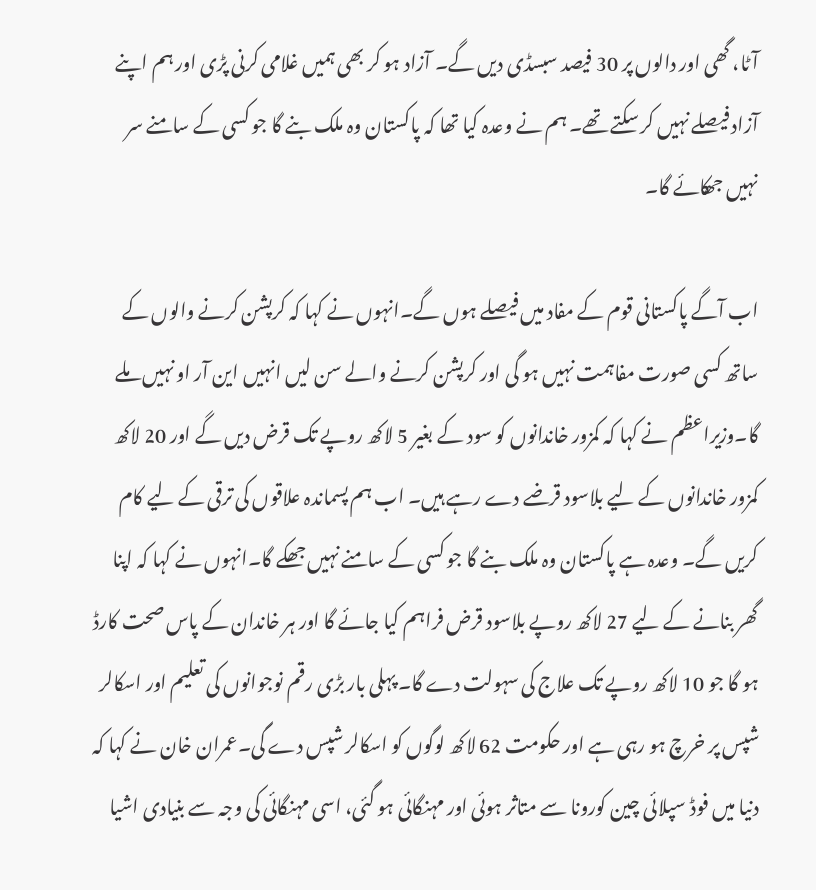آٹا، گھی اور دالوں پر 30 فیصد سبسڈی دیں گے۔ آزاد ہو کر بھی ہمیں غلامی کرنی پڑی اور ہم اپنے آزاد فیصلے نہیں کر سکتے تھے۔ ہم نے وعدہ کیا تھا کہ پاکستان وہ ملک بنے گا جو کسی کے سامنے سر نہیں جھکائے گا۔

اب آگے پاکستانی قوم کے مفاد میں فیصلے ہوں گے۔انہوں نے کہا کہ کرپشن کرنے والوں کے ساتھ کسی صورت مفاہمت نہیں ہو گی اور کرپشن کرنے والے سن لیں انہیں این آر او نہیں ملے گا۔وزیراعظم نے کہا کہ کمزور خاندانوں کو سود کے بغیر 5 لاکھ روپے تک قرض دیں گے اور 20 لاکھ کمزور خاندانوں کے لیے بلاسود قرضے دے رہے ہیں۔ اب ہم پسماندہ علاقوں کی ترقی کے لیے کام کریں گے۔ وعدہ ہے پاکستان وہ ملک بنے گا جو کسی کے سامنے نہیں جھکے گا۔انہوں نے کہا کہ اپنا گھر بنانے کے لیے 27 لاکھ روپے بلاسود قرض فراہم کیا جائے گا اور ہر خاندان کے پاس صحت کارڈ ہو گا جو 10 لاکھ روپے تک علاج کی سہولت دے گا۔ پہلی بار بڑی رقم نوجوانوں کی تعلیم اور اسکالر شپس پر خرچ ہو رہی ہے اور حکومت 62 لاکھ لوگوں کو اسکالر شپس دے گی۔عمران خان نے کہا کہ دنیا میں فوڈ سپلائی چین کورونا سے متاثر ہوئی اور مہنگائی ہو گئی، اسی مہنگائی کی وجہ سے بنیادی اشیا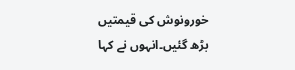خورونوش کی قیمتیں بڑھ گئیں۔انہوں نے کہا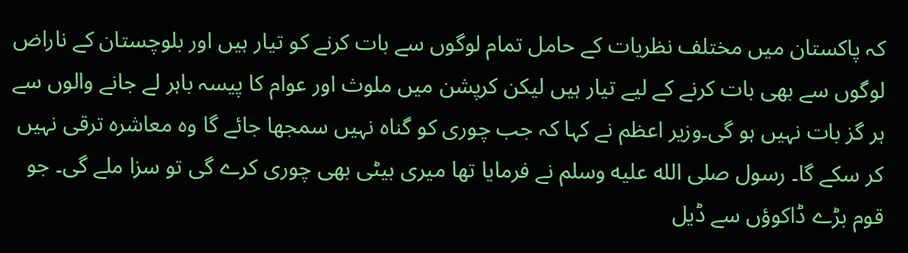کہ پاکستان میں مختلف نظریات کے حامل تمام لوگوں سے بات کرنے کو تیار ہیں اور بلوچستان کے ناراض لوگوں سے بھی بات کرنے کے لیے تیار ہیں لیکن کرپشن میں ملوث اور عوام کا پیسہ باہر لے جانے والوں سے ہر گز بات نہیں ہو گی۔وزیر اعظم نے کہا کہ جب چوری کو گناہ نہیں سمجھا جائے گا وہ معاشرہ ترقی نہیں کر سکے گا۔ رسول صلى الله عليه وسلم نے فرمایا تھا میری بیٹی بھی چوری کرے گی تو سزا ملے گی۔ جو قوم بڑے ڈاکوؤں سے ڈیل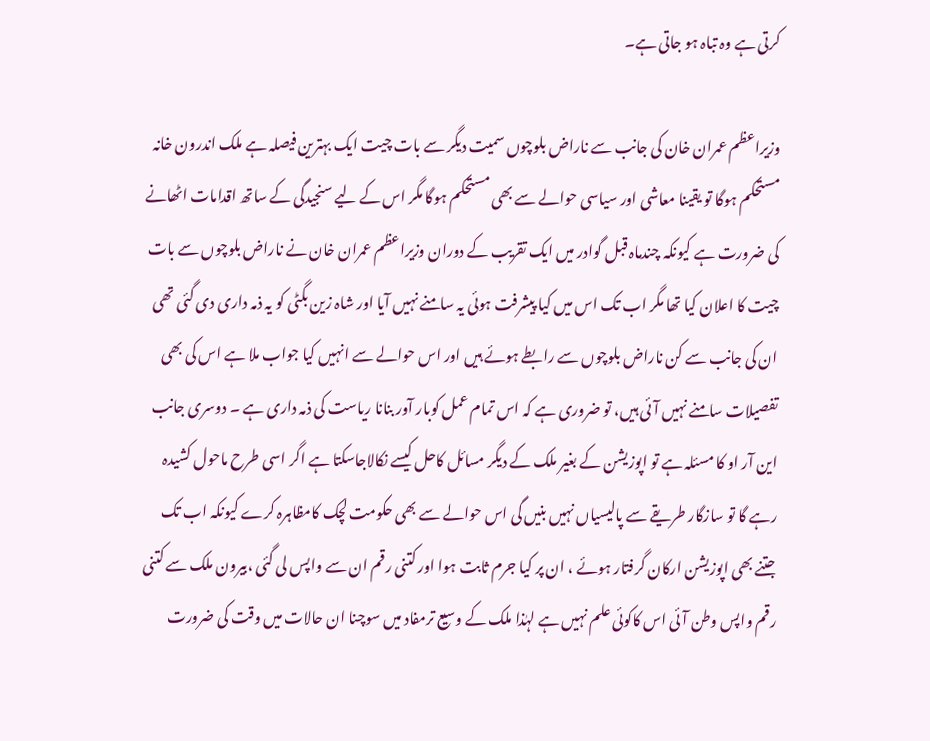کرتی ہے وہ تباہ ہو جاتی ہے۔

وزیراعظم عمران خان کی جانب سے ناراض بلوچوں سمیت دیگر سے بات چیت ایک بہترین فیصلہ ہے ملک اندرون خانہ مستحکم ہوگا تو یقینا معاشی اور سیاسی حوالے سے بھی مستحکم ہوگا مگر اس کے لیے سنجیدگی کے ساتھ اقدامات اٹھانے کی ضرورت ہے کیونکہ چندماہ قبل گوادر میں ایک تقریب کے دوران وزیراعظم عمران خان نے ناراض بلوچوں سے بات چیت کا اعلان کیا تھا مگر اب تک اس میں کیا پیشرفت ہوئی یہ سامنے نہیں آیا اور شاہ زین بگٹی کو یہ ذمہ داری دی گئی تھی ان کی جانب سے کن ناراض بلوچوں سے رابطے ہوئے ہیں اور اس حوالے سے انہیں کیا جواب ملا ہے اس کی بھی تفصیلات سامنے نہیں آئی ہیں، تو ضروری ہے کہ اس تمام عمل کوبار آور بنانا ریاست کی ذمہ داری ہے ۔ دوسری جانب این آر او کا مسئلہ ہے تو اپوزیشن کے بغیر ملک کے دیگر مسائل کاحل کیسے نکالاجاسکتا ہے اگر اسی طرح ماحول کشیدہ رہے گا تو سازگار طریقے سے پالیسیاں نہیں بنیں گی اس حوالے سے بھی حکومت لچک کامظاہرہ کرے کیونکہ اب تک جتنے بھی اپوزیشن ارکان گرفتار ہوئے ، ان پر کیا جرم ثابت ہوا اور کتنی رقم ان سے واپس لی گئی ،بیرون ملک سے کتنی رقم واپس وطن آئی اس کاکوئی علم نہیں ہے لہٰذا ملک کے وسیع ترمفاد میں سوچنا ان حالات میں وقت کی ضرورت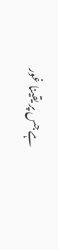ہے جس پر یقینا غور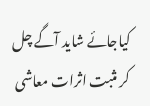کیاجائے شاید آگے چل کر مثبت اثرات معاشی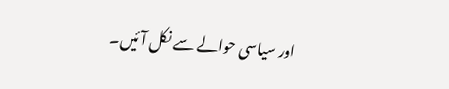اور سیاسی حوالے سے نکل آئیں۔